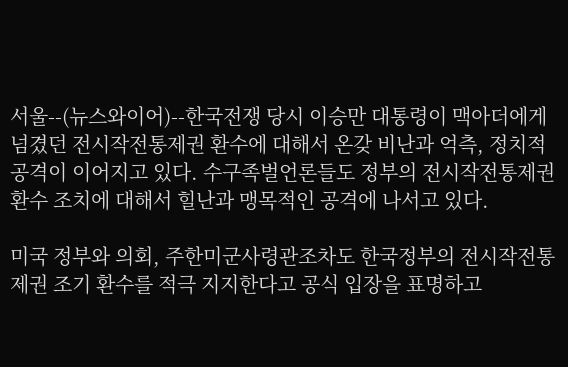서울--(뉴스와이어)--한국전쟁 당시 이승만 대통령이 맥아더에게 넘겼던 전시작전통제권 환수에 대해서 온갖 비난과 억측, 정치적 공격이 이어지고 있다. 수구족벌언론들도 정부의 전시작전통제권 환수 조치에 대해서 힐난과 맹목적인 공격에 나서고 있다.

미국 정부와 의회, 주한미군사령관조차도 한국정부의 전시작전통제권 조기 환수를 적극 지지한다고 공식 입장을 표명하고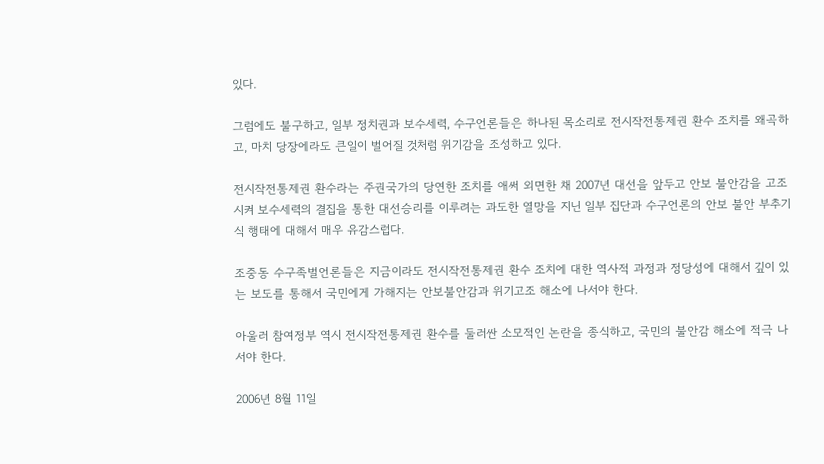있다.

그럼에도 불구하고, 일부 정치권과 보수세력, 수구언론들은 하나된 목소리로 전시작전통제권 환수 조치를 왜곡하고, 마치 당장에라도 큰일이 벌어질 것처럼 위기감을 조성하고 있다.

전시작전통제권 환수라는 주권국가의 당연한 조치를 애써 외면한 채 2007년 대선을 앞두고 안보 불안감을 고조시켜 보수세력의 결집을 통한 대선승리를 이루려는 과도한 열망을 지닌 일부 집단과 수구언론의 안보 불안 부추기 식 행태에 대해서 매우 유감스럽다.

조중동 수구족벌언론들은 지금이라도 전시작전통제권 환수 조치에 대한 역사적 과정과 정당성에 대해서 깊이 있는 보도를 통해서 국민에게 가해지는 안보불안감과 위기고조 해소에 나서야 한다.

아울러 참여정부 역시 전시작전통제권 환수를 둘러싼 소모적인 논란을 종식하고, 국민의 불안감 해소에 적극 나서야 한다.

2006년 8월 11일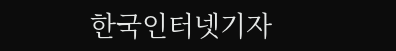한국인터넷기자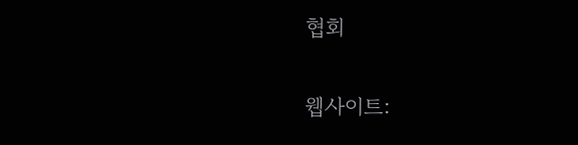협회

웹사이트: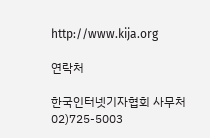http://www.kija.org

연락처

한국인터넷기자협회 사무처 02)725-5003